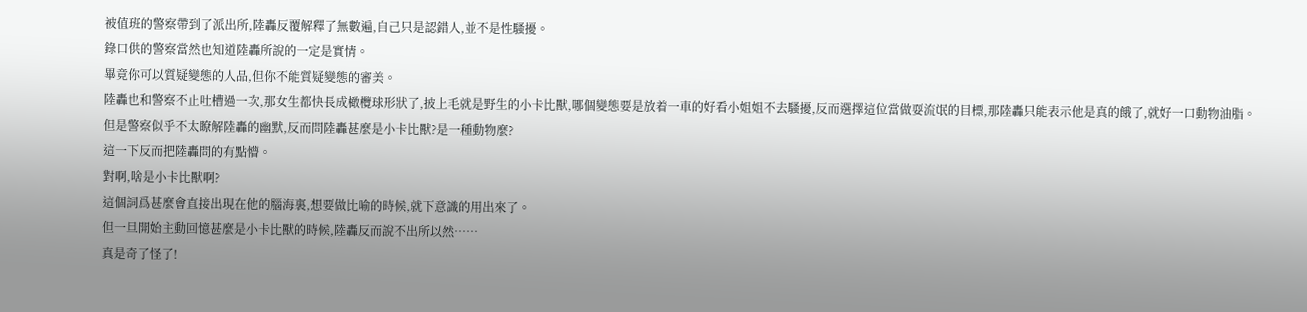被值班的警察帶到了派出所,陸轟反覆解釋了無數遍,自己只是認錯人,並不是性騷擾。
錄口供的警察當然也知道陸轟所說的一定是實情。
畢竟你可以質疑變態的人品,但你不能質疑變態的審美。
陸轟也和警察不止吐槽過一次,那女生都快長成橄欖球形狀了,披上毛就是野生的小卡比獸,哪個變態要是放着一車的好看小姐姐不去騷擾,反而選擇這位當做耍流氓的目標,那陸轟只能表示他是真的餓了,就好一口動物油脂。
但是警察似乎不太瞭解陸轟的幽默,反而問陸轟甚麼是小卡比獸?是一種動物麼?
這一下反而把陸轟問的有點懵。
對啊,啥是小卡比獸啊?
這個詞爲甚麼會直接出現在他的腦海裏,想要做比喻的時候,就下意識的用出來了。
但一旦開始主動回憶甚麼是小卡比獸的時候,陸轟反而說不出所以然……
真是奇了怪了!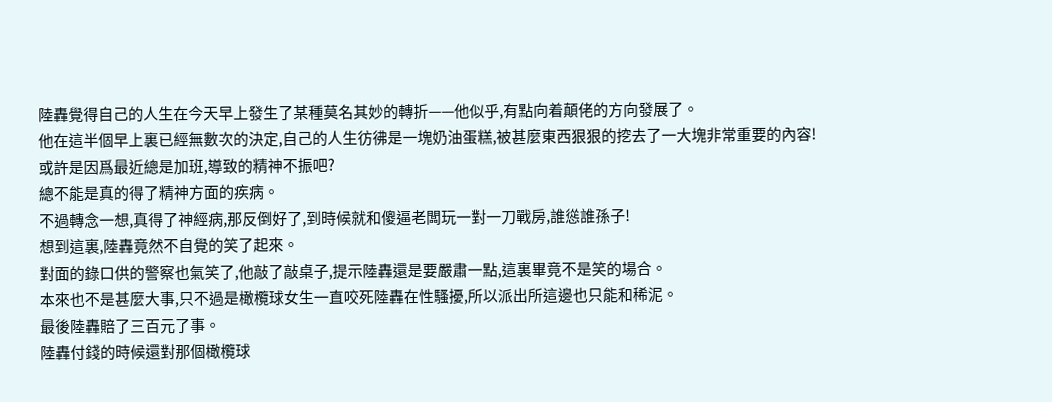陸轟覺得自己的人生在今天早上發生了某種莫名其妙的轉折——他似乎,有點向着顛佬的方向發展了。
他在這半個早上裏已經無數次的決定,自己的人生彷彿是一塊奶油蛋糕,被甚麼東西狠狠的挖去了一大塊非常重要的內容!
或許是因爲最近總是加班,導致的精神不振吧?
總不能是真的得了精神方面的疾病。
不過轉念一想,真得了神經病,那反倒好了,到時候就和傻逼老闆玩一對一刀戰房,誰慫誰孫子!
想到這裏,陸轟竟然不自覺的笑了起來。
對面的錄口供的警察也氣笑了,他敲了敲桌子,提示陸轟還是要嚴肅一點,這裏畢竟不是笑的場合。
本來也不是甚麼大事,只不過是橄欖球女生一直咬死陸轟在性騷擾,所以派出所這邊也只能和稀泥。
最後陸轟賠了三百元了事。
陸轟付錢的時候還對那個橄欖球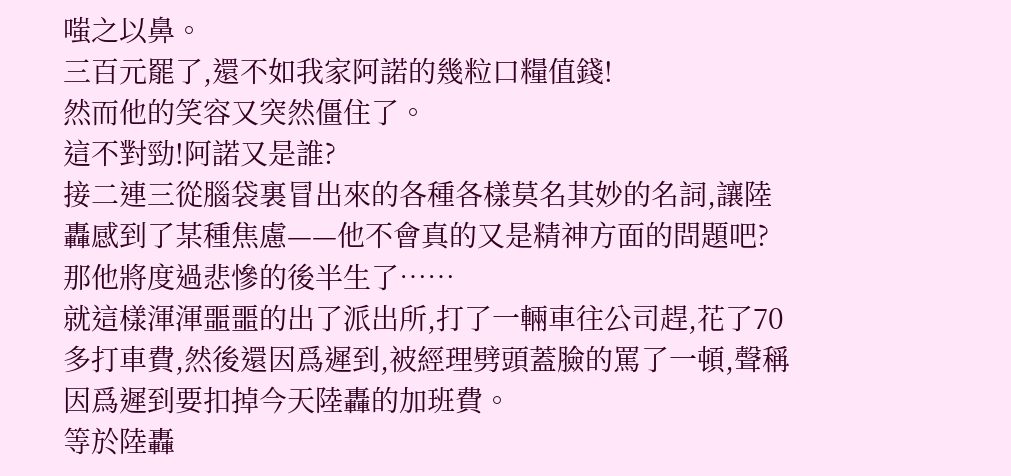嗤之以鼻。
三百元罷了,還不如我家阿諾的幾粒口糧值錢!
然而他的笑容又突然僵住了。
這不對勁!阿諾又是誰?
接二連三從腦袋裏冒出來的各種各樣莫名其妙的名詞,讓陸轟感到了某種焦慮——他不會真的又是精神方面的問題吧?
那他將度過悲慘的後半生了……
就這樣渾渾噩噩的出了派出所,打了一輛車往公司趕,花了70多打車費,然後還因爲遲到,被經理劈頭蓋臉的罵了一頓,聲稱因爲遲到要扣掉今天陸轟的加班費。
等於陸轟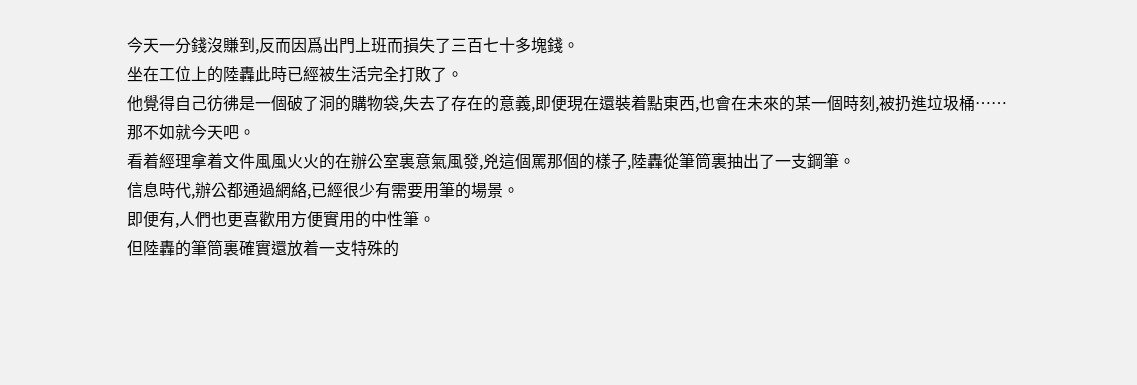今天一分錢沒賺到,反而因爲出門上班而損失了三百七十多塊錢。
坐在工位上的陸轟此時已經被生活完全打敗了。
他覺得自己彷彿是一個破了洞的購物袋,失去了存在的意義,即便現在還裝着點東西,也會在未來的某一個時刻,被扔進垃圾桶……
那不如就今天吧。
看着經理拿着文件風風火火的在辦公室裏意氣風發,兇這個罵那個的樣子,陸轟從筆筒裏抽出了一支鋼筆。
信息時代,辦公都通過網絡,已經很少有需要用筆的場景。
即便有,人們也更喜歡用方便實用的中性筆。
但陸轟的筆筒裏確實還放着一支特殊的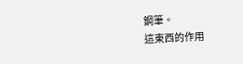鋼筆。
這東西的作用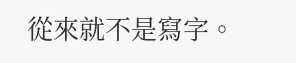從來就不是寫字。